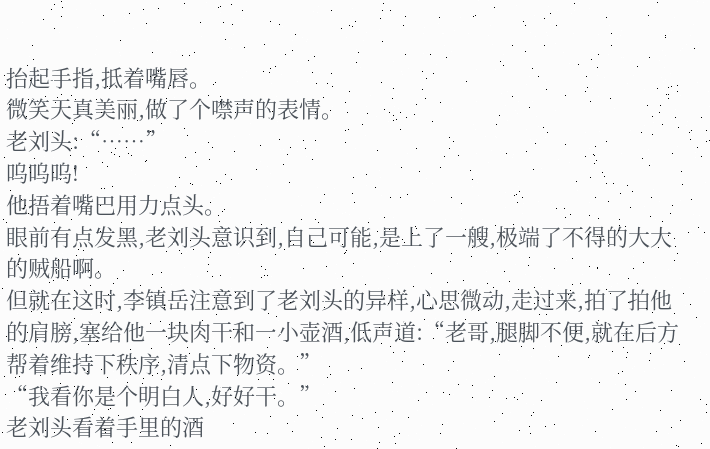抬起手指,抵着嘴唇。
微笑天真美丽,做了个噤声的表情。
老刘头:“……”
呜呜呜!
他捂着嘴巴用力点头。
眼前有点发黑,老刘头意识到,自己可能,是上了一艘,极端了不得的大大的贼船啊。
但就在这时,李镇岳注意到了老刘头的异样,心思微动,走过来,拍了拍他的肩膀,塞给他一块肉干和一小壶酒,低声道:“老哥,腿脚不便,就在后方帮着维持下秩序,清点下物资。”
“我看你是个明白人,好好干。”
老刘头看着手里的酒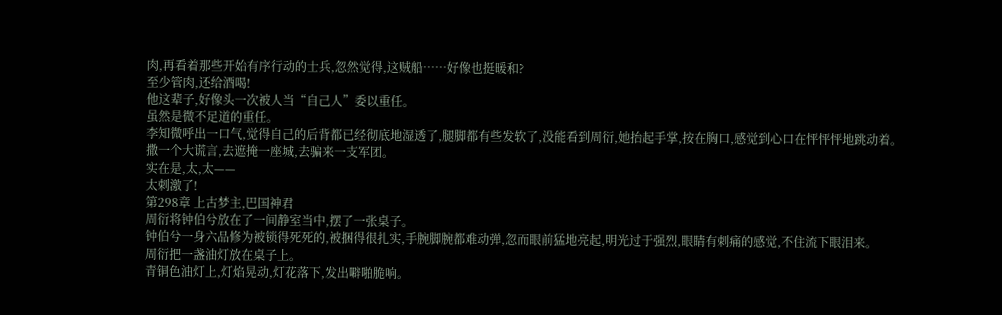肉,再看着那些开始有序行动的士兵,忽然觉得,这贼船……好像也挺暖和?
至少管肉,还给酒喝!
他这辈子,好像头一次被人当“自己人”委以重任。
虽然是微不足道的重任。
李知微呼出一口气,觉得自己的后背都已经彻底地湿透了,腿脚都有些发软了,没能看到周衍,她抬起手掌,按在胸口,感觉到心口在怦怦怦地跳动着。
撒一个大谎言,去遮掩一座城,去骗来一支军团。
实在是,太,太——
太刺激了!
第298章 上古梦主,巴国神君
周衍将钟伯兮放在了一间静室当中,摆了一张桌子。
钟伯兮一身六品修为被锁得死死的,被捆得很扎实,手腕脚腕都难动弹,忽而眼前猛地亮起,明光过于强烈,眼睛有刺痛的感觉,不住流下眼泪来。
周衍把一盏油灯放在桌子上。
青铜色油灯上,灯焰晃动,灯花落下,发出噼啪脆响。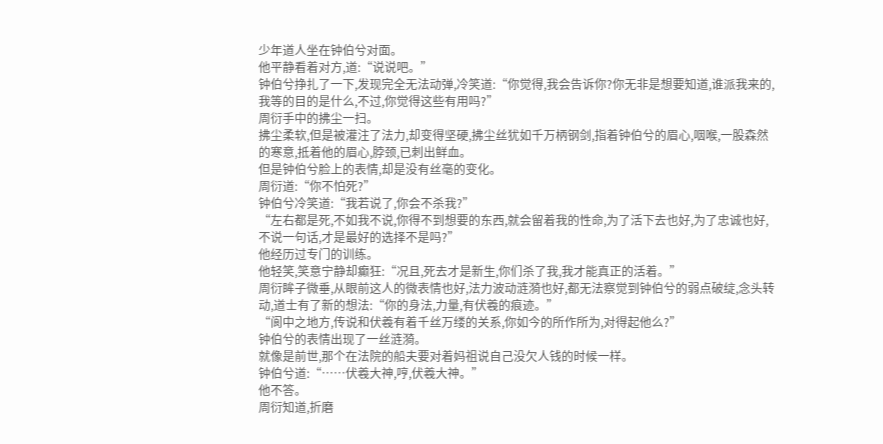少年道人坐在钟伯兮对面。
他平静看着对方,道:“说说吧。”
钟伯兮挣扎了一下,发现完全无法动弹,冷笑道:“你觉得,我会告诉你?你无非是想要知道,谁派我来的,我等的目的是什么,不过,你觉得这些有用吗?”
周衍手中的拂尘一扫。
拂尘柔软,但是被灌注了法力,却变得坚硬,拂尘丝犹如千万柄钢剑,指着钟伯兮的眉心,咽喉,一股森然的寒意,抵着他的眉心,脖颈,已刺出鲜血。
但是钟伯兮脸上的表情,却是没有丝毫的变化。
周衍道:“你不怕死?”
钟伯兮冷笑道:“我若说了,你会不杀我?”
“左右都是死,不如我不说,你得不到想要的东西,就会留着我的性命,为了活下去也好,为了忠诚也好,不说一句话,才是最好的选择不是吗?”
他经历过专门的训练。
他轻笑,笑意宁静却癫狂:“况且,死去才是新生,你们杀了我,我才能真正的活着。”
周衍眸子微垂,从眼前这人的微表情也好,法力波动涟漪也好,都无法察觉到钟伯兮的弱点破绽,念头转动,道士有了新的想法:“你的身法,力量,有伏羲的痕迹。”
“阆中之地方,传说和伏羲有着千丝万缕的关系,你如今的所作所为,对得起他么?”
钟伯兮的表情出现了一丝涟漪。
就像是前世,那个在法院的船夫要对着妈祖说自己没欠人钱的时候一样。
钟伯兮道:“……伏羲大神,哼,伏羲大神。”
他不答。
周衍知道,折磨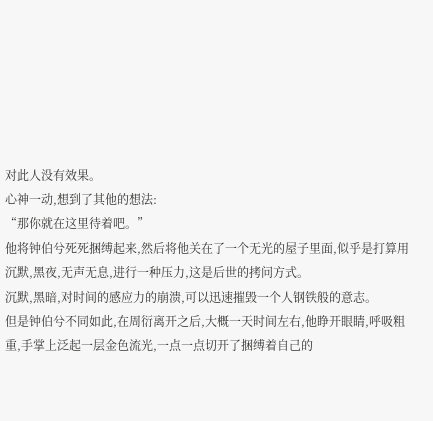对此人没有效果。
心神一动,想到了其他的想法:
“那你就在这里待着吧。”
他将钟伯兮死死捆缚起来,然后将他关在了一个无光的屋子里面,似乎是打算用沉默,黑夜,无声无息,进行一种压力,这是后世的拷问方式。
沉默,黑暗,对时间的感应力的崩溃,可以迅速摧毁一个人钢铁般的意志。
但是钟伯兮不同如此,在周衍离开之后,大概一天时间左右,他睁开眼睛,呼吸粗重,手掌上泛起一层金色流光,一点一点切开了捆缚着自己的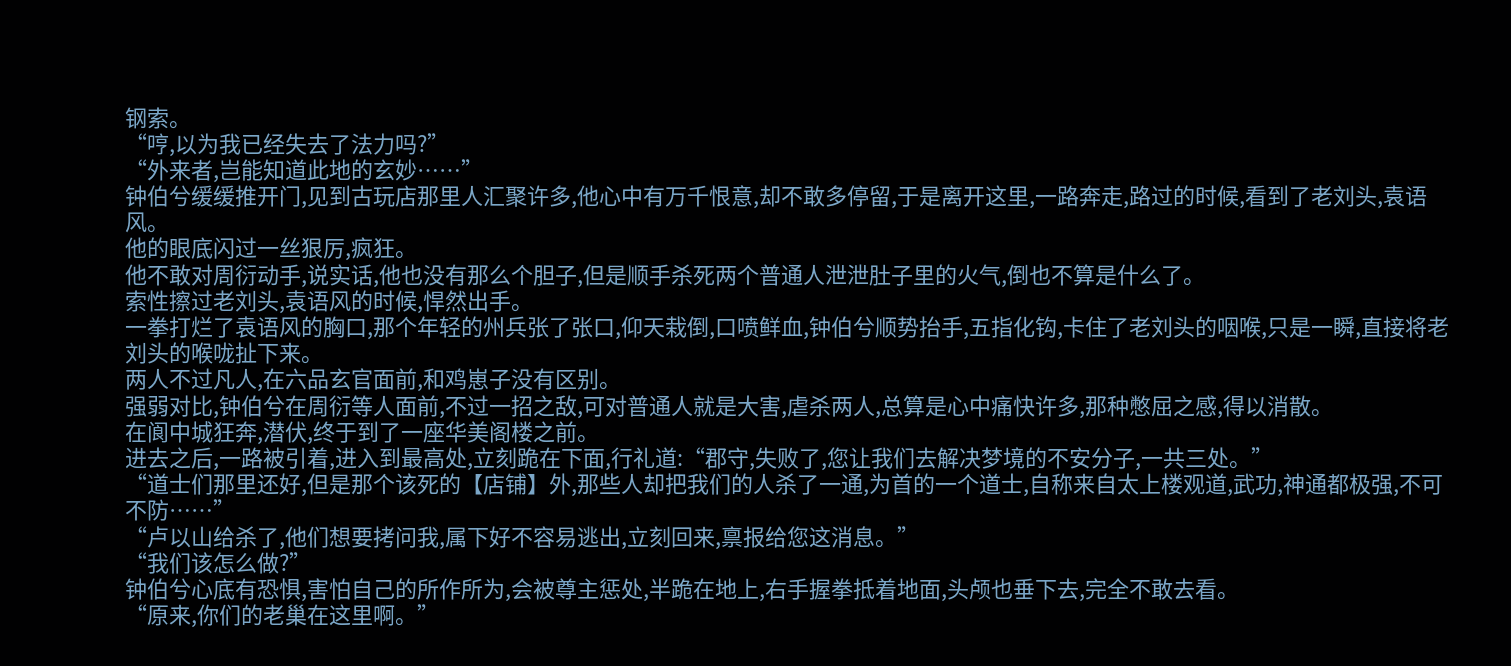钢索。
“哼,以为我已经失去了法力吗?”
“外来者,岂能知道此地的玄妙……”
钟伯兮缓缓推开门,见到古玩店那里人汇聚许多,他心中有万千恨意,却不敢多停留,于是离开这里,一路奔走,路过的时候,看到了老刘头,袁语风。
他的眼底闪过一丝狠厉,疯狂。
他不敢对周衍动手,说实话,他也没有那么个胆子,但是顺手杀死两个普通人泄泄肚子里的火气,倒也不算是什么了。
索性擦过老刘头,袁语风的时候,悍然出手。
一拳打烂了袁语风的胸口,那个年轻的州兵张了张口,仰天栽倒,口喷鲜血,钟伯兮顺势抬手,五指化钩,卡住了老刘头的咽喉,只是一瞬,直接将老刘头的喉咙扯下来。
两人不过凡人,在六品玄官面前,和鸡崽子没有区别。
强弱对比,钟伯兮在周衍等人面前,不过一招之敌,可对普通人就是大害,虐杀两人,总算是心中痛快许多,那种憋屈之感,得以消散。
在阆中城狂奔,潜伏,终于到了一座华美阁楼之前。
进去之后,一路被引着,进入到最高处,立刻跪在下面,行礼道:“郡守,失败了,您让我们去解决梦境的不安分子,一共三处。”
“道士们那里还好,但是那个该死的【店铺】外,那些人却把我们的人杀了一通,为首的一个道士,自称来自太上楼观道,武功,神通都极强,不可不防……”
“卢以山给杀了,他们想要拷问我,属下好不容易逃出,立刻回来,禀报给您这消息。”
“我们该怎么做?”
钟伯兮心底有恐惧,害怕自己的所作所为,会被尊主惩处,半跪在地上,右手握拳抵着地面,头颅也垂下去,完全不敢去看。
“原来,你们的老巢在这里啊。”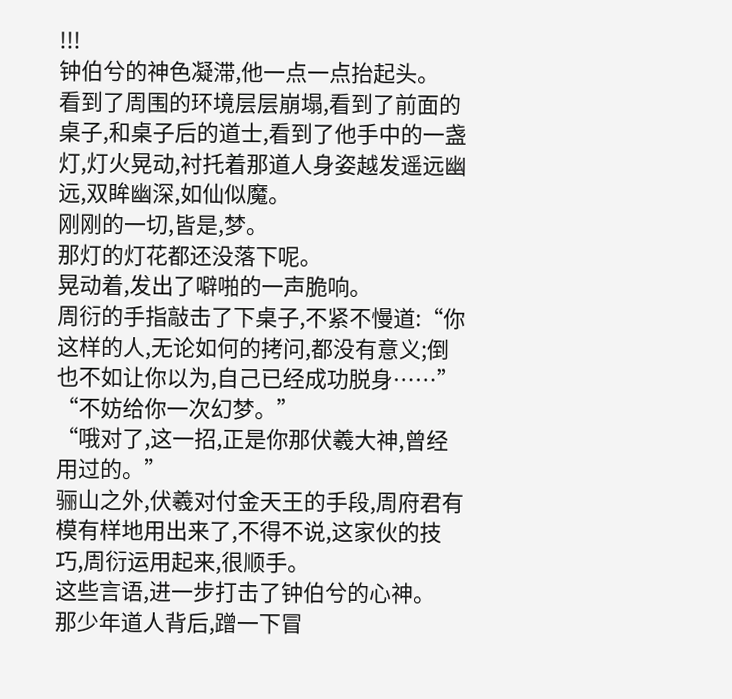!!!
钟伯兮的神色凝滞,他一点一点抬起头。
看到了周围的环境层层崩塌,看到了前面的桌子,和桌子后的道士,看到了他手中的一盏灯,灯火晃动,衬托着那道人身姿越发遥远幽远,双眸幽深,如仙似魔。
刚刚的一切,皆是,梦。
那灯的灯花都还没落下呢。
晃动着,发出了噼啪的一声脆响。
周衍的手指敲击了下桌子,不紧不慢道:“你这样的人,无论如何的拷问,都没有意义;倒也不如让你以为,自己已经成功脱身……”
“不妨给你一次幻梦。”
“哦对了,这一招,正是你那伏羲大神,曾经用过的。”
骊山之外,伏羲对付金天王的手段,周府君有模有样地用出来了,不得不说,这家伙的技巧,周衍运用起来,很顺手。
这些言语,进一步打击了钟伯兮的心神。
那少年道人背后,蹭一下冒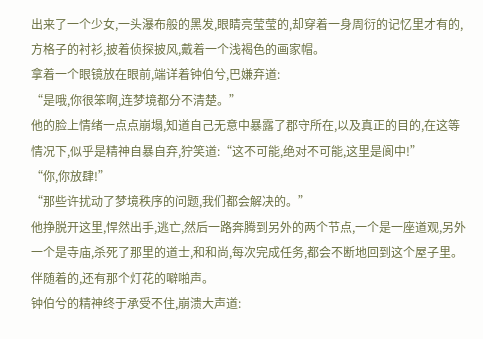出来了一个少女,一头瀑布般的黑发,眼睛亮莹莹的,却穿着一身周衍的记忆里才有的,方格子的衬衫,披着侦探披风,戴着一个浅褐色的画家帽。
拿着一个眼镜放在眼前,端详着钟伯兮,巴嫌弃道:
“是哦,你很笨啊,连梦境都分不清楚。”
他的脸上情绪一点点崩塌,知道自己无意中暴露了郡守所在,以及真正的目的,在这等情况下,似乎是精神自暴自弃,狞笑道:“这不可能,绝对不可能,这里是阆中!”
“你,你放肆!”
“那些许扰动了梦境秩序的问题,我们都会解决的。”
他挣脱开这里,悍然出手,逃亡,然后一路奔腾到另外的两个节点,一个是一座道观,另外一个是寺庙,杀死了那里的道士,和和尚,每次完成任务,都会不断地回到这个屋子里。
伴随着的,还有那个灯花的噼啪声。
钟伯兮的精神终于承受不住,崩溃大声道: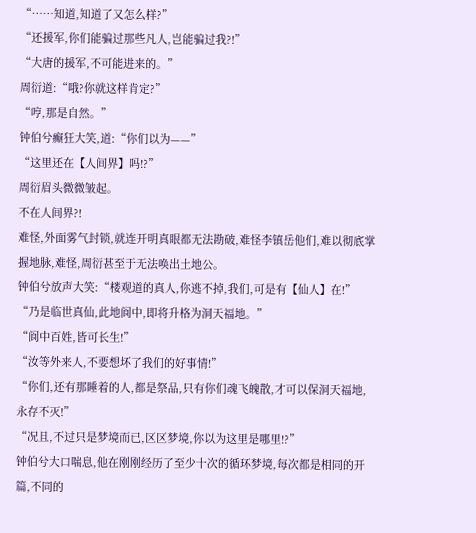“……知道,知道了又怎么样?”
“还援军,你们能骗过那些凡人,岂能骗过我?!”
“大唐的援军,不可能进来的。”
周衍道:“哦?你就这样肯定?”
“哼,那是自然。”
钟伯兮癫狂大笑,道:“你们以为——”
“这里还在【人间界】吗!?”
周衍眉头微微皱起。
不在人间界?!
难怪,外面雾气封锁,就连开明真眼都无法勘破,难怪李镇岳他们,难以彻底掌握地脉,难怪,周衍甚至于无法唤出土地公。
钟伯兮放声大笑:“楼观道的真人,你逃不掉,我们,可是有【仙人】在!”
“乃是临世真仙,此地阆中,即将升格为洞天福地。”
“阆中百姓,皆可长生!”
“汝等外来人,不要想坏了我们的好事情!”
“你们,还有那睡着的人,都是祭品,只有你们魂飞魄散,才可以保洞天福地,永存不灭!”
“况且,不过只是梦境而已,区区梦境,你以为这里是哪里!?”
钟伯兮大口喘息,他在刚刚经历了至少十次的循环梦境,每次都是相同的开篇,不同的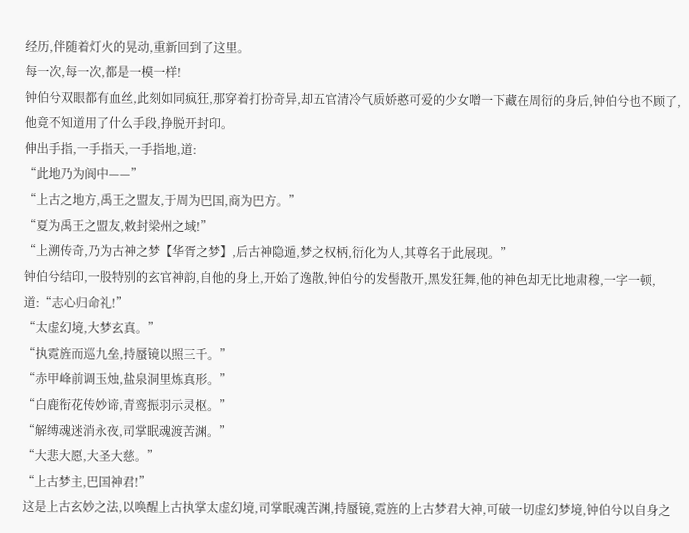经历,伴随着灯火的晃动,重新回到了这里。
每一次,每一次,都是一模一样!
钟伯兮双眼都有血丝,此刻如同疯狂,那穿着打扮奇异,却五官清冷气质娇憨可爱的少女噌一下藏在周衍的身后,钟伯兮也不顾了,他竟不知道用了什么手段,挣脱开封印。
伸出手指,一手指天,一手指地,道:
“此地乃为阆中——”
“上古之地方,禹王之盟友,于周为巴国,商为巴方。”
“夏为禹王之盟友,敕封梁州之域!”
“上溯传奇,乃为古神之梦【华胥之梦】,后古神隐遁,梦之权柄,衍化为人,其尊名于此展现。”
钟伯兮结印,一股特别的玄官神韵,自他的身上,开始了逸散,钟伯兮的发髻散开,黑发狂舞,他的神色却无比地肃穆,一字一顿,道:“志心归命礼!”
“太虚幻境,大梦玄真。”
“执霓旌而巡九垒,持蜃镜以照三千。”
“赤甲峰前调玉烛,盐泉洞里炼真形。”
“白鹿衔花传妙谛,青鸾振羽示灵枢。”
“解缚魂迷消永夜,司掌眠魂渡苦渊。”
“大悲大愿,大圣大慈。”
“上古梦主,巴国神君!”
这是上古玄妙之法,以唤醒上古执掌太虚幻境,司掌眠魂苦渊,持蜃镜,霓旌的上古梦君大神,可破一切虚幻梦境,钟伯兮以自身之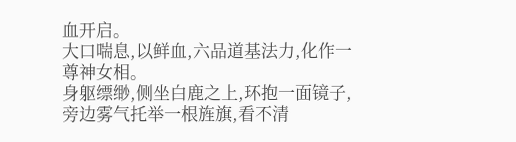血开启。
大口喘息,以鲜血,六品道基法力,化作一尊神女相。
身躯缥缈,侧坐白鹿之上,环抱一面镜子,旁边雾气托举一根旌旗,看不清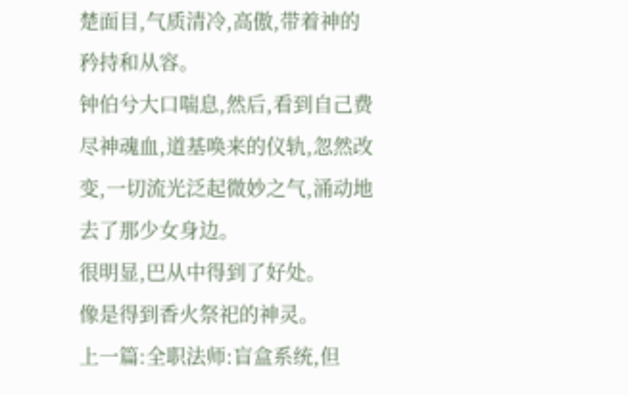楚面目,气质清冷,高傲,带着神的矜持和从容。
钟伯兮大口喘息,然后,看到自己费尽神魂血,道基唤来的仪轨,忽然改变,一切流光泛起微妙之气,涌动地去了那少女身边。
很明显,巴从中得到了好处。
像是得到香火祭祀的神灵。
上一篇:全职法师:盲盒系统,但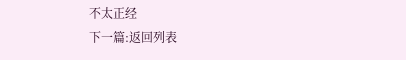不太正经
下一篇:返回列表